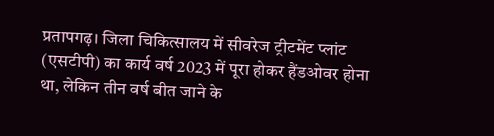प्रतापगढ़। जिला चिकित्सालय में सीवरेज ट्रीटमेंट प्लांट (एसटीपी) का कार्य वर्ष 2023 में पूरा होकर हैंडओवर होना था, लेकिन तीन वर्ष बीत जाने के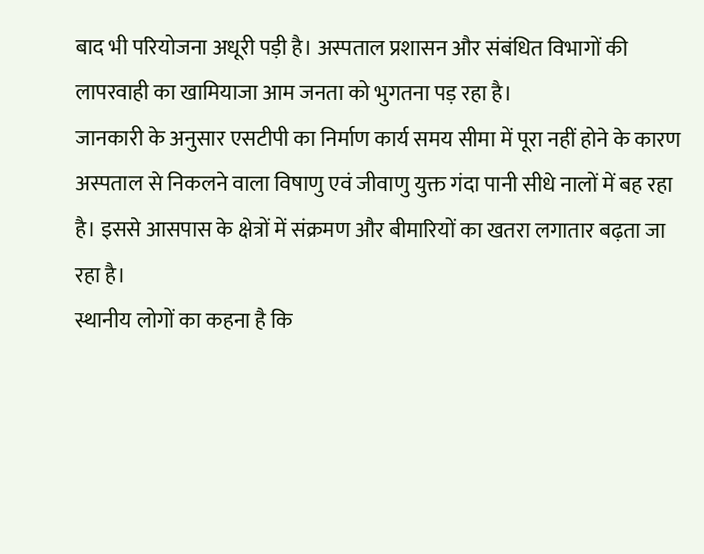बाद भी परियोजना अधूरी पड़ी है। अस्पताल प्रशासन और संबंधित विभागों की लापरवाही का खामियाजा आम जनता को भुगतना पड़ रहा है।
जानकारी के अनुसार एसटीपी का निर्माण कार्य समय सीमा में पूरा नहीं होने के कारण अस्पताल से निकलने वाला विषाणु एवं जीवाणु युक्त गंदा पानी सीधे नालों में बह रहा है। इससे आसपास के क्षेत्रों में संक्रमण और बीमारियों का खतरा लगातार बढ़ता जा रहा है।
स्थानीय लोगों का कहना है कि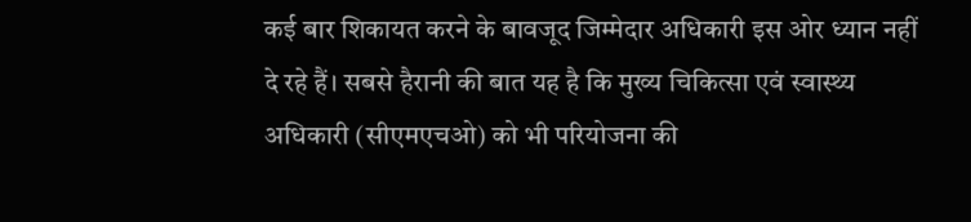कई बार शिकायत करने के बावजूद जिम्मेदार अधिकारी इस ओर ध्यान नहीं दे रहे हैं। सबसे हैरानी की बात यह है कि मुख्य चिकित्सा एवं स्वास्थ्य अधिकारी (सीएमएचओ) को भी परियोजना की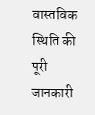वास्तविक स्थिति की पूरी जानकारी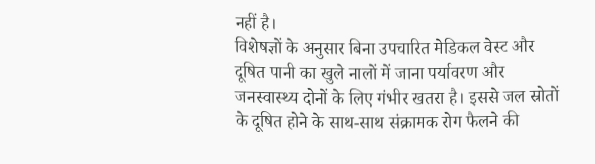नहीं है।
विशेषज्ञों के अनुसार बिना उपचारित मेडिकल वेस्ट और दूषित पानी का खुले नालों में जाना पर्यावरण और जनस्वास्थ्य दोनों के लिए गंभीर खतरा है। इससे जल स्रोतों के दूषित होने के साथ-साथ संक्रामक रोग फैलने की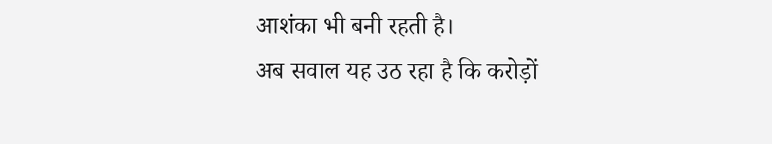आशंका भी बनी रहती है।
अब सवाल यह उठ रहा है कि करोड़ों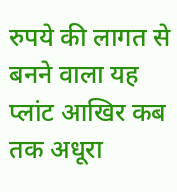रुपये की लागत से बनने वाला यह प्लांट आखिर कब तक अधूरा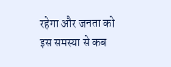रहेगा और जनता को इस समस्या से कब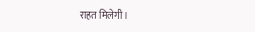राहत मिलेगी।